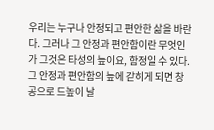우리는 누구나 안정되고 편안한 삶을 바란다. 그러나 그 안정과 편안함이란 무엇인가 그것은 타성의 늪이요, 함정일 수 있다.
그 안정과 편안함의 늪에 갇히게 되면 창공으로 드높이 날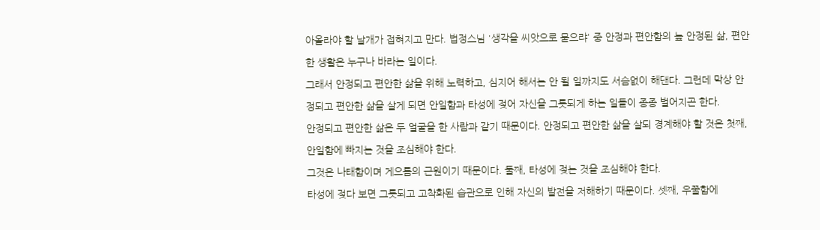아올라야 할 날개가 접혀지고 만다. 법정스님 '생각을 씨앗으로 묻으랴' 중 안정과 편안함의 늪 안정된 삶, 편안한 생활은 누구나 바라는 일이다.
그래서 안정되고 편안한 삶을 위해 노력하고, 심지어 해서는 안 될 일까지도 서슴없이 해댄다. 그런데 막상 안정되고 편안한 삶을 살게 되면 안일함과 타성에 젖어 자신을 그릇되게 하는 일들이 종종 벌어지곤 한다.
안정되고 편안한 삶은 두 얼굴을 한 사람과 같기 때문이다. 안정되고 편안한 삶을 살되 경계해야 할 것은 첫째, 안일함에 빠지는 것을 조심해야 한다.
그것은 나태함이며 게으름의 근원이기 때문이다. 둘째, 타성에 젖는 것을 조심해야 한다.
타성에 젖다 보면 그릇되고 고착화된 습관으로 인해 자신의 발전을 저해하기 때문이다. 셋째, 우쭐함에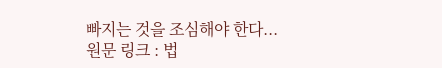빠지는 것을 조심해야 한다...
원문 링크 : 법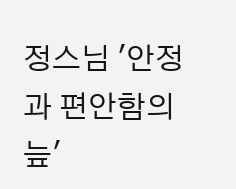정스님 '안정과 편안함의 늪'